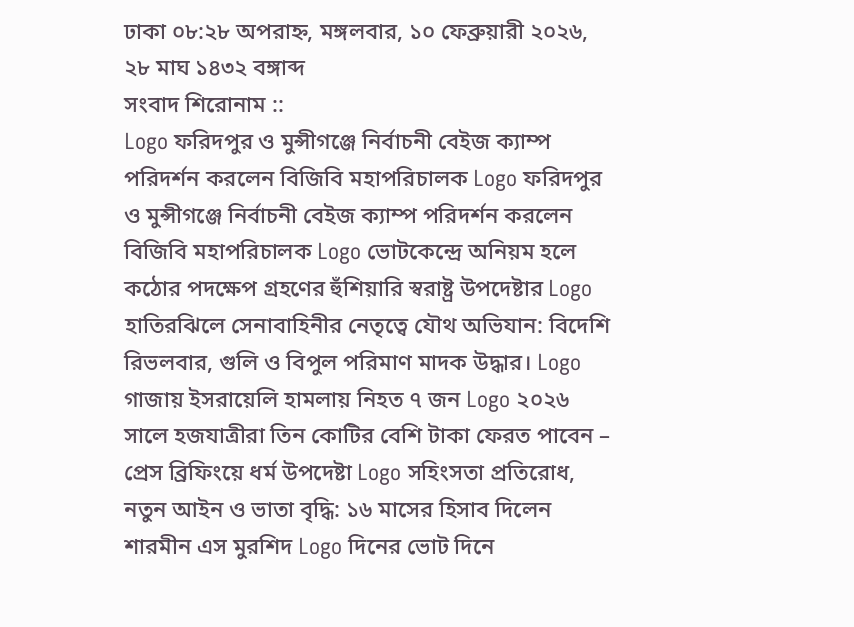ঢাকা ০৮:২৮ অপরাহ্ন, মঙ্গলবার, ১০ ফেব্রুয়ারী ২০২৬, ২৮ মাঘ ১৪৩২ বঙ্গাব্দ
সংবাদ শিরোনাম ::
Logo ফরিদপুর ও মুন্সীগঞ্জে নির্বাচনী বেইজ ক্যাম্প পরিদর্শন করলেন বিজিবি মহাপরিচালক Logo ফরিদপুর ও মুন্সীগঞ্জে নির্বাচনী বেইজ ক্যাম্প পরিদর্শন করলেন বিজিবি মহাপরিচালক Logo ভোটকেন্দ্রে অনিয়ম হলে কঠোর পদক্ষেপ গ্রহণের হুঁশিয়ারি স্বরাষ্ট্র উপদেষ্টার Logo হাতিরঝিলে সেনাবাহিনীর নেতৃত্বে যৌথ অভিযান: বিদেশি রিভলবার, গুলি ও বিপুল পরিমাণ মাদক উদ্ধার। Logo গাজায় ইসরায়েলি হামলায় নিহত ৭ জন Logo ২০২৬ সালে হজযাত্রীরা তিন কোটির বেশি টাকা ফেরত পাবেন – প্রেস ব্রিফিংয়ে ধর্ম উপদেষ্টা Logo সহিংসতা প্রতিরোধ, নতুন আইন ও ভাতা বৃদ্ধি: ১৬ মাসের হিসাব দিলেন শারমীন এস মুরশিদ Logo দিনের ভোট দিনে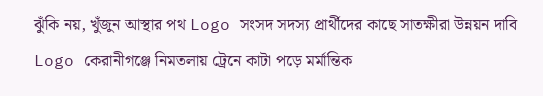ঝুঁকি নয়, খুঁজুন আস্থার পথ Logo সংসদ সদস্য প্রার্থীদের কাছে সাতক্ষীরা উন্নয়ন দাবি Logo কেরানীগঞ্জে নিমতলায় ট্রেনে কাটা পড়ে মর্মান্তিক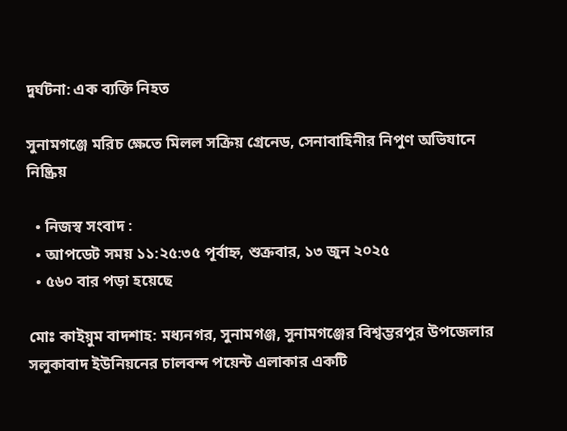দুর্ঘটনা: এক ব্যক্তি নিহত

সুনামগঞ্জে মরিচ ক্ষেতে মিলল সক্রিয় গ্রেনেড, সেনাবাহিনীর নিপুণ অভিযানে নিষ্ক্রিয়

  • নিজস্ব সংবাদ :
  • আপডেট সময় ১১:২৫:৩৫ পূর্বাহ্ন, শুক্রবার, ১৩ জুন ২০২৫
  • ৫৬০ বার পড়া হয়েছে

মোঃ কাইয়ুম বাদশাহ: মধ্যনগর, সুনামগঞ্জ, সুনামগঞ্জের বিশ্বম্ভরপুর উপজেলার সলুকাবাদ ইউনিয়নের চালবন্দ পয়েন্ট এলাকার একটি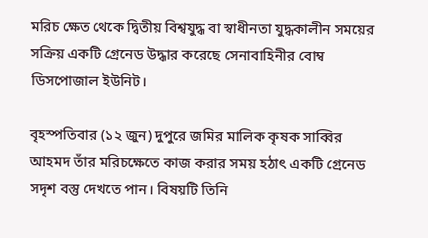মরিচ ক্ষেত থেকে দ্বিতীয় বিশ্বযুদ্ধ বা স্বাধীনতা যুদ্ধকালীন সময়ের সক্রিয় একটি গ্রেনেড উদ্ধার করেছে সেনাবাহিনীর বোম্ব ডিসপোজাল ইউনিট।

বৃহস্পতিবার (১২ জুন) দুপুরে জমির মালিক কৃষক সাব্বির আহমদ তাঁর মরিচক্ষেতে কাজ করার সময় হঠাৎ একটি গ্রেনেড সদৃশ বস্তু দেখতে পান। বিষয়টি তিনি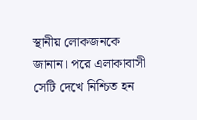স্থানীয় লোকজনকে জানান। পরে এলাকাবাসী সেটি দেখে নিশ্চিত হন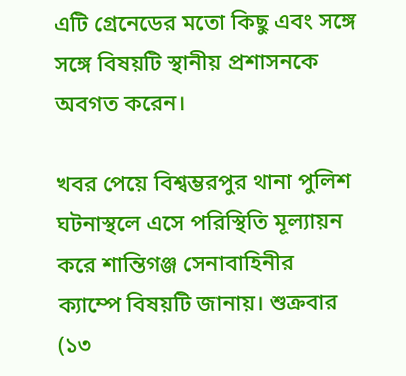এটি গ্রেনেডের মতো কিছু এবং সঙ্গে সঙ্গে বিষয়টি স্থানীয় প্রশাসনকে অবগত করেন।

খবর পেয়ে বিশ্বম্ভরপুর থানা পুলিশ ঘটনাস্থলে এসে পরিস্থিতি মূল্যায়ন করে শান্তিগঞ্জ সেনাবাহিনীর ক্যাম্পে বিষয়টি জানায়। শুক্রবার (১৩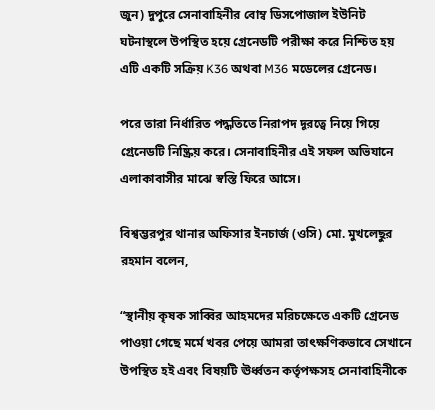জুন) দুপুরে সেনাবাহিনীর বোম্ব ডিসপোজাল ইউনিট ঘটনাস্থলে উপস্থিত হয়ে গ্রেনেডটি পরীক্ষা করে নিশ্চিত হয় এটি একটি সক্রিয় K36 অথবা M36 মডেলের গ্রেনেড।

পরে তারা নির্ধারিত পদ্ধতিতে নিরাপদ দূরত্বে নিয়ে গিয়ে গ্রেনেডটি নিষ্ক্রিয় করে। সেনাবাহিনীর এই সফল অভিযানে এলাকাবাসীর মাঝে স্বস্তি ফিরে আসে।

বিশ্বম্ভরপুর থানার অফিসার ইনচার্জ (ওসি) মো. মুখলেছুর রহমান বলেন,

“স্থানীয় কৃষক সাব্বির আহমদের মরিচক্ষেতে একটি গ্রেনেড পাওয়া গেছে মর্মে খবর পেয়ে আমরা তাৎক্ষণিকভাবে সেখানে উপস্থিত হই এবং বিষয়টি ঊর্ধ্বতন কর্তৃপক্ষসহ সেনাবাহিনীকে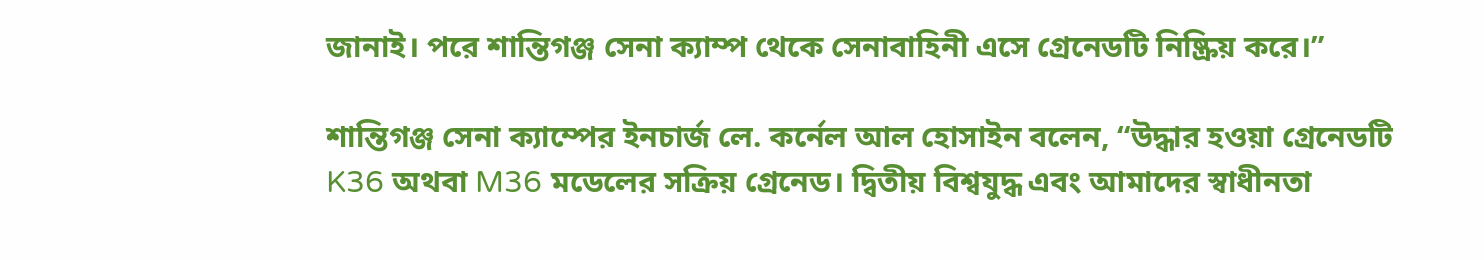জানাই। পরে শান্তিগঞ্জ সেনা ক্যাম্প থেকে সেনাবাহিনী এসে গ্রেনেডটি নিষ্ক্রিয় করে।”

শান্তিগঞ্জ সেনা ক্যাম্পের ইনচার্জ লে. কর্নেল আল হোসাইন বলেন, “উদ্ধার হওয়া গ্রেনেডটি K36 অথবা M36 মডেলের সক্রিয় গ্রেনেড। দ্বিতীয় বিশ্বযুদ্ধ এবং আমাদের স্বাধীনতা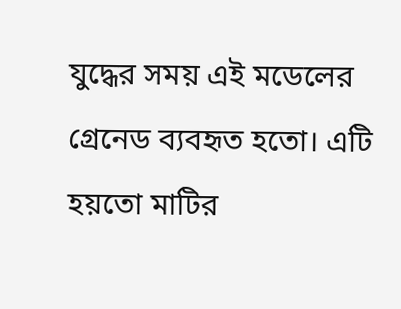যুদ্ধের সময় এই মডেলের গ্রেনেড ব্যবহৃত হতো। এটি হয়তো মাটির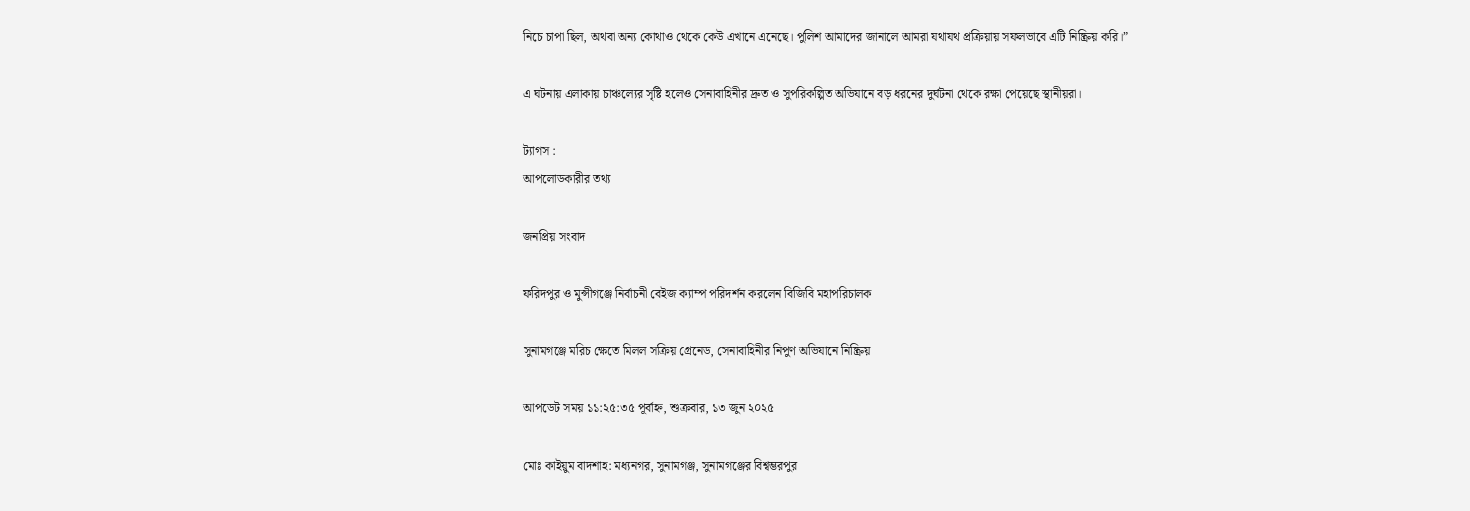নিচে চাপা ছিল, অথবা অন্য কোথাও থেকে কেউ এখানে এনেছে। পুলিশ আমাদের জানালে আমরা যথাযথ প্রক্রিয়ায় সফলভাবে এটি নিষ্ক্রিয় করি।”

এ ঘটনায় এলাকায় চাঞ্চল্যের সৃষ্টি হলেও সেনাবাহিনীর দ্রুত ও সুপরিকল্পিত অভিযানে বড় ধরনের দুর্ঘটনা থেকে রক্ষা পেয়েছে স্থানীয়রা।

ট্যাগস :
আপলোডকারীর তথ্য

জনপ্রিয় সংবাদ

ফরিদপুর ও মুন্সীগঞ্জে নির্বাচনী বেইজ ক্যাম্প পরিদর্শন করলেন বিজিবি মহাপরিচালক

সুনামগঞ্জে মরিচ ক্ষেতে মিলল সক্রিয় গ্রেনেড, সেনাবাহিনীর নিপুণ অভিযানে নিষ্ক্রিয়

আপডেট সময় ১১:২৫:৩৫ পূর্বাহ্ন, শুক্রবার, ১৩ জুন ২০২৫

মোঃ কাইয়ুম বাদশাহ: মধ্যনগর, সুনামগঞ্জ, সুনামগঞ্জের বিশ্বম্ভরপুর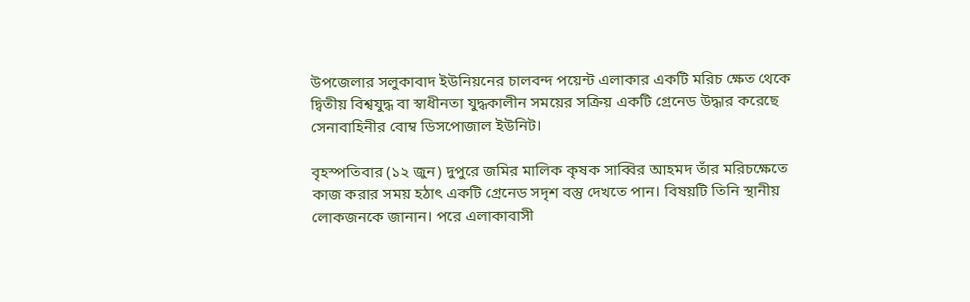উপজেলার সলুকাবাদ ইউনিয়নের চালবন্দ পয়েন্ট এলাকার একটি মরিচ ক্ষেত থেকে দ্বিতীয় বিশ্বযুদ্ধ বা স্বাধীনতা যুদ্ধকালীন সময়ের সক্রিয় একটি গ্রেনেড উদ্ধার করেছে সেনাবাহিনীর বোম্ব ডিসপোজাল ইউনিট।

বৃহস্পতিবার (১২ জুন) দুপুরে জমির মালিক কৃষক সাব্বির আহমদ তাঁর মরিচক্ষেতে কাজ করার সময় হঠাৎ একটি গ্রেনেড সদৃশ বস্তু দেখতে পান। বিষয়টি তিনি স্থানীয় লোকজনকে জানান। পরে এলাকাবাসী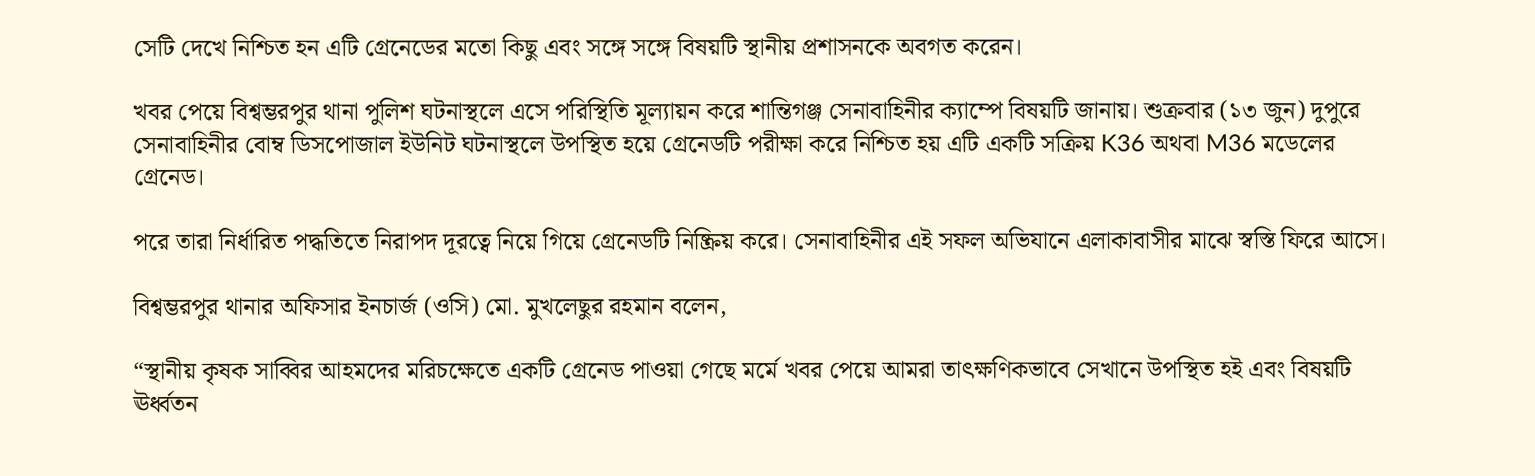সেটি দেখে নিশ্চিত হন এটি গ্রেনেডের মতো কিছু এবং সঙ্গে সঙ্গে বিষয়টি স্থানীয় প্রশাসনকে অবগত করেন।

খবর পেয়ে বিশ্বম্ভরপুর থানা পুলিশ ঘটনাস্থলে এসে পরিস্থিতি মূল্যায়ন করে শান্তিগঞ্জ সেনাবাহিনীর ক্যাম্পে বিষয়টি জানায়। শুক্রবার (১৩ জুন) দুপুরে সেনাবাহিনীর বোম্ব ডিসপোজাল ইউনিট ঘটনাস্থলে উপস্থিত হয়ে গ্রেনেডটি পরীক্ষা করে নিশ্চিত হয় এটি একটি সক্রিয় K36 অথবা M36 মডেলের গ্রেনেড।

পরে তারা নির্ধারিত পদ্ধতিতে নিরাপদ দূরত্বে নিয়ে গিয়ে গ্রেনেডটি নিষ্ক্রিয় করে। সেনাবাহিনীর এই সফল অভিযানে এলাকাবাসীর মাঝে স্বস্তি ফিরে আসে।

বিশ্বম্ভরপুর থানার অফিসার ইনচার্জ (ওসি) মো. মুখলেছুর রহমান বলেন,

“স্থানীয় কৃষক সাব্বির আহমদের মরিচক্ষেতে একটি গ্রেনেড পাওয়া গেছে মর্মে খবর পেয়ে আমরা তাৎক্ষণিকভাবে সেখানে উপস্থিত হই এবং বিষয়টি ঊর্ধ্বতন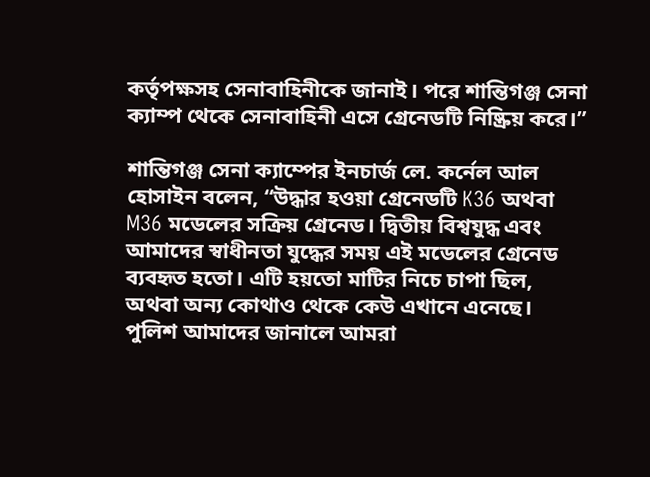কর্তৃপক্ষসহ সেনাবাহিনীকে জানাই। পরে শান্তিগঞ্জ সেনা ক্যাম্প থেকে সেনাবাহিনী এসে গ্রেনেডটি নিষ্ক্রিয় করে।”

শান্তিগঞ্জ সেনা ক্যাম্পের ইনচার্জ লে. কর্নেল আল হোসাইন বলেন, “উদ্ধার হওয়া গ্রেনেডটি K36 অথবা M36 মডেলের সক্রিয় গ্রেনেড। দ্বিতীয় বিশ্বযুদ্ধ এবং আমাদের স্বাধীনতা যুদ্ধের সময় এই মডেলের গ্রেনেড ব্যবহৃত হতো। এটি হয়তো মাটির নিচে চাপা ছিল, অথবা অন্য কোথাও থেকে কেউ এখানে এনেছে। পুলিশ আমাদের জানালে আমরা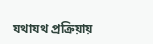যথাযথ প্রক্রিয়ায়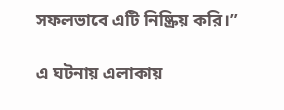সফলভাবে এটি নিষ্ক্রিয় করি।”

এ ঘটনায় এলাকায়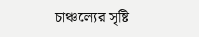চাঞ্চল্যের সৃষ্টি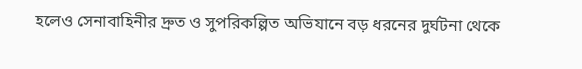হলেও সেনাবাহিনীর দ্রুত ও সুপরিকল্পিত অভিযানে বড় ধরনের দুর্ঘটনা থেকে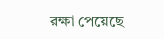রক্ষা পেয়েছে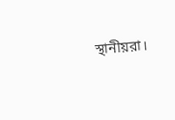স্থানীয়রা।